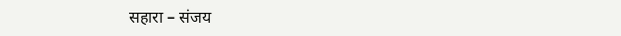सहारा – संजय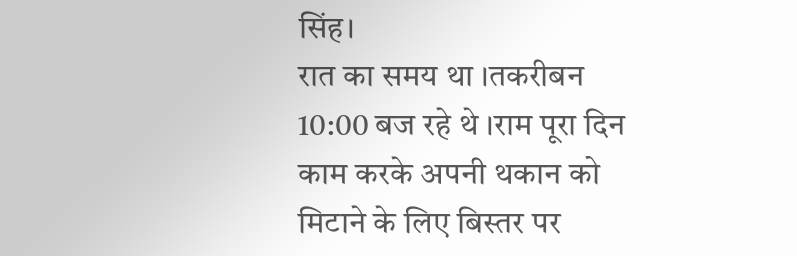सिंह।
रात का समय था ।तकरीबन 10:00 बज रहे थे ।राम पूरा दिन काम करके अपनी थकान को मिटाने के लिए बिस्तर पर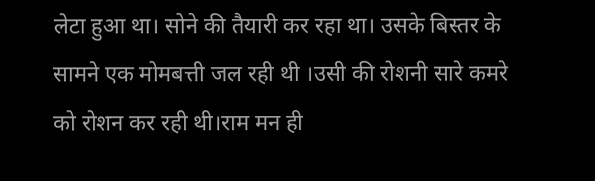लेटा हुआ था। सोने की तैयारी कर रहा था। उसके बिस्तर के सामने एक मोमबत्ती जल रही थी ।उसी की रोशनी सारे कमरे को रोशन कर रही थी।राम मन ही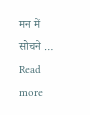मन में सोचने … Read more